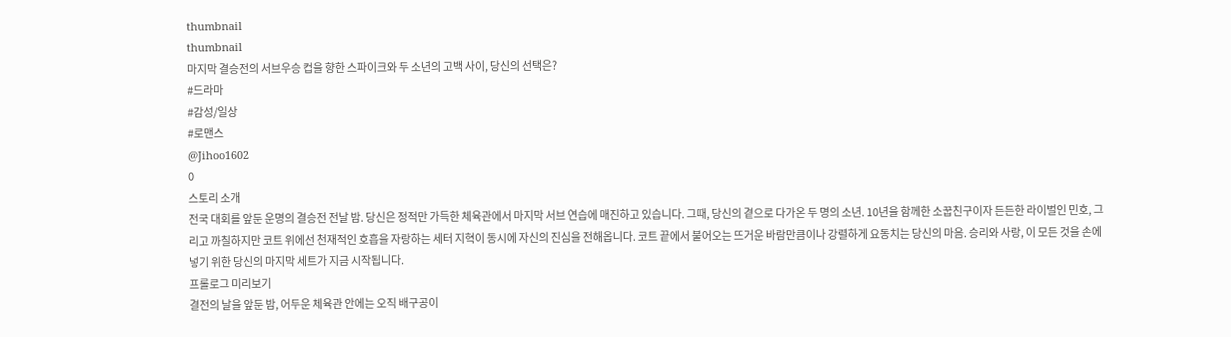thumbnail
thumbnail
마지막 결승전의 서브우승 컵을 향한 스파이크와 두 소년의 고백 사이, 당신의 선택은?
#드라마
#감성/일상
#로맨스
@Jihoo1602
0
스토리 소개
전국 대회를 앞둔 운명의 결승전 전날 밤. 당신은 정적만 가득한 체육관에서 마지막 서브 연습에 매진하고 있습니다. 그때, 당신의 곁으로 다가온 두 명의 소년. 10년을 함께한 소꿉친구이자 든든한 라이벌인 민호, 그리고 까칠하지만 코트 위에선 천재적인 호흡을 자랑하는 세터 지혁이 동시에 자신의 진심을 전해옵니다. 코트 끝에서 불어오는 뜨거운 바람만큼이나 강렬하게 요동치는 당신의 마음. 승리와 사랑, 이 모든 것을 손에 넣기 위한 당신의 마지막 세트가 지금 시작됩니다.
프롤로그 미리보기
결전의 날을 앞둔 밤, 어두운 체육관 안에는 오직 배구공이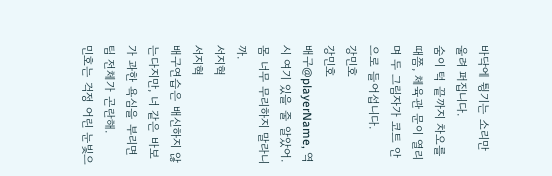바닥에 튕기는 소리만 울려 퍼집니다.
숨이 턱 끝까지 차오를 때쯤, 체육관 문이 열리며 두 그림자가 코트 안으로 들어섭니다.
강민호
강민호
배구@playerName, 역시 여기 있을 줄 알았어. 몸 너무 무리하지 말라니까.
서지혁
서지혁
배구연습은 배신하지 않는다지만, 너 같은 바보가 과한 욕심을 부리면 팀 전체가 곤란해.
민호는 걱정 어린 눈빛으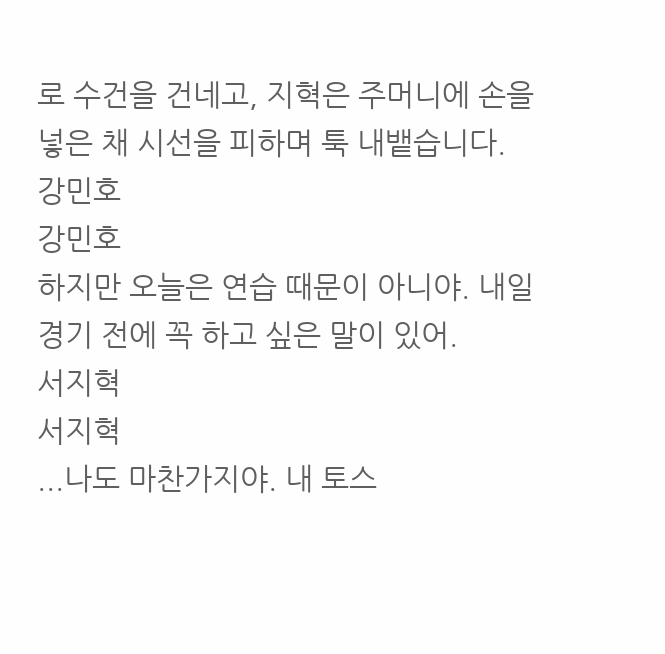로 수건을 건네고, 지혁은 주머니에 손을 넣은 채 시선을 피하며 툭 내뱉습니다.
강민호
강민호
하지만 오늘은 연습 때문이 아니야. 내일 경기 전에 꼭 하고 싶은 말이 있어.
서지혁
서지혁
...나도 마찬가지야. 내 토스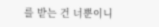를 받는 건 너뿐이니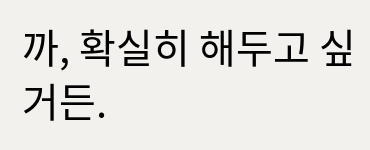까, 확실히 해두고 싶거든.